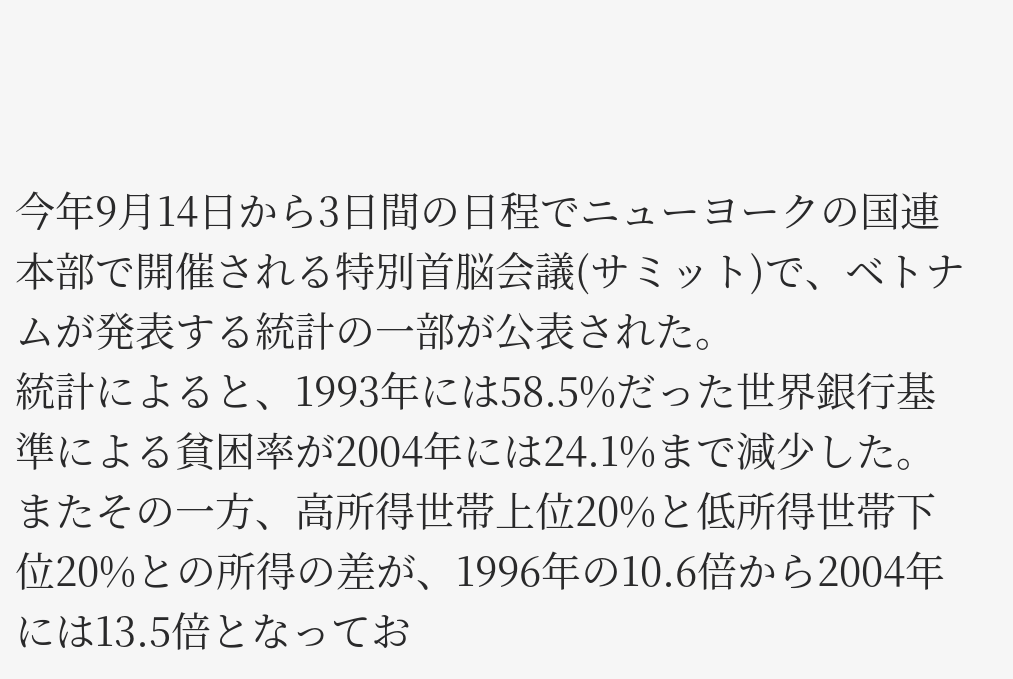今年9月14日から3日間の日程でニューヨークの国連本部で開催される特別首脳会議(サミット)で、ベトナムが発表する統計の一部が公表された。
統計によると、1993年には58.5%だった世界銀行基準による貧困率が2004年には24.1%まで減少した。またその一方、高所得世帯上位20%と低所得世帯下位20%との所得の差が、1996年の10.6倍から2004年には13.5倍となってお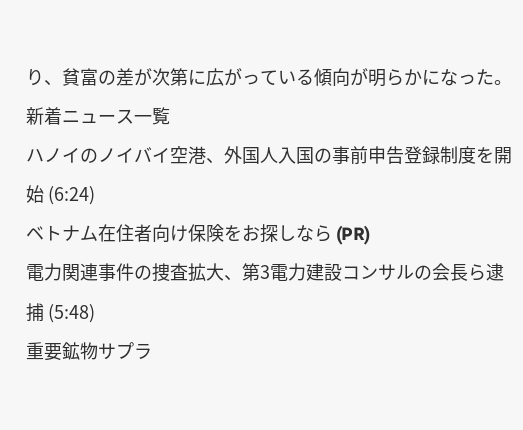り、貧富の差が次第に広がっている傾向が明らかになった。
新着ニュース一覧
ハノイのノイバイ空港、外国人入国の事前申告登録制度を開始 (6:24)
ベトナム在住者向け保険をお探しなら (PR)
電力関連事件の捜査拡大、第3電力建設コンサルの会長ら逮捕 (5:48)
重要鉱物サプラ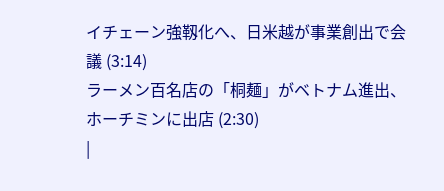イチェーン強靱化へ、日米越が事業創出で会議 (3:14)
ラーメン百名店の「桐麺」がベトナム進出、ホーチミンに出店 (2:30)
|